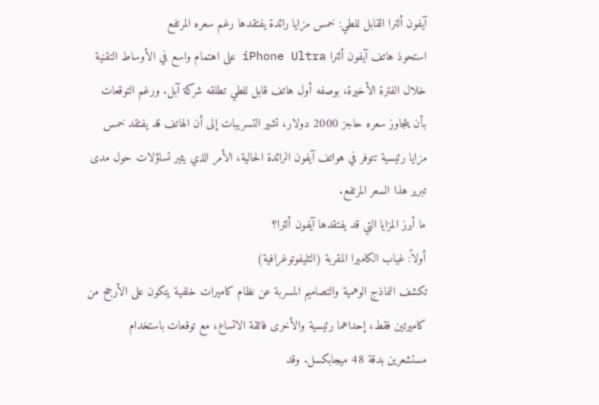آيفون ألترا القابل للطي: خمس مزايا رائدة يفتقدها رغم سعره المرتفع
استحوذ هاتف آيفون ألترا iPhone Ultra على اهتمام واسع في الأوساط التقنية خلال الفترة الأخيرة، بوصفه أول هاتف قابل للطي تطلقه شركة آبل. ورغم التوقعات بأن يتجاوز سعره حاجز 2000 دولار، تشير التسريبات إلى أن الهاتف قد يفتقد خمس مزايا رئيسية تتوفر في هواتف آيفون الرائدة الحالية، الأمر الذي يثير تساؤلات حول مدى تبرير هذا السعر المرتفع.
ما أبرز المزايا التي قد يفتقدها آيفون ألترا؟
أولاً: غياب الكاميرا المقربة (التليفوتوغرافية)
تكشف النماذج الوهمية والتصاميم المسربة عن نظام كاميرات خلفية يتكون على الأرجح من كاميرتين فقط، إحداهما رئيسية والأخرى فائقة الاتساع، مع توقعات باستخدام مستشعرين بدقة 48 ميجابكسل. وقد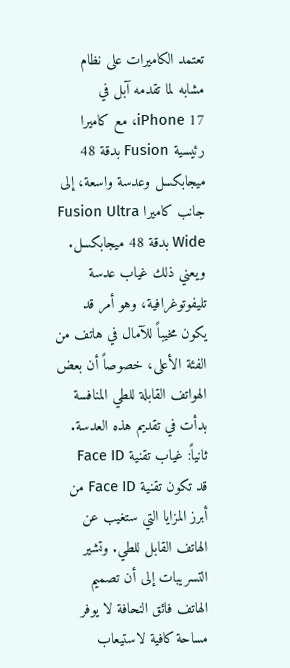تعتمد الكاميرات على نظام مشابه لما تقدمه آبل في iPhone 17، مع كاميرا رئيسية Fusion بدقة 48 ميجابكسل وعدسة واسعة، إلى جانب كاميرا Fusion Ultra Wide بدقة 48 ميجابكسل. ويعني ذلك غياب عدسة تليفوتوغرافية، وهو أمر قد يكون مخيباً للآمال في هاتف من الفئة الأعلى، خصوصاً أن بعض الهواتف القابلة للطي المنافسة بدأت في تقديم هذه العدسة.
ثانياً: غياب تقنية Face ID
قد تكون تقنية Face ID من أبرز المزايا التي ستغيب عن الهاتف القابل للطي. وتشير التسريبات إلى أن تصميم الهاتف فائق النحافة لا يوفر مساحة كافية لاستيعاب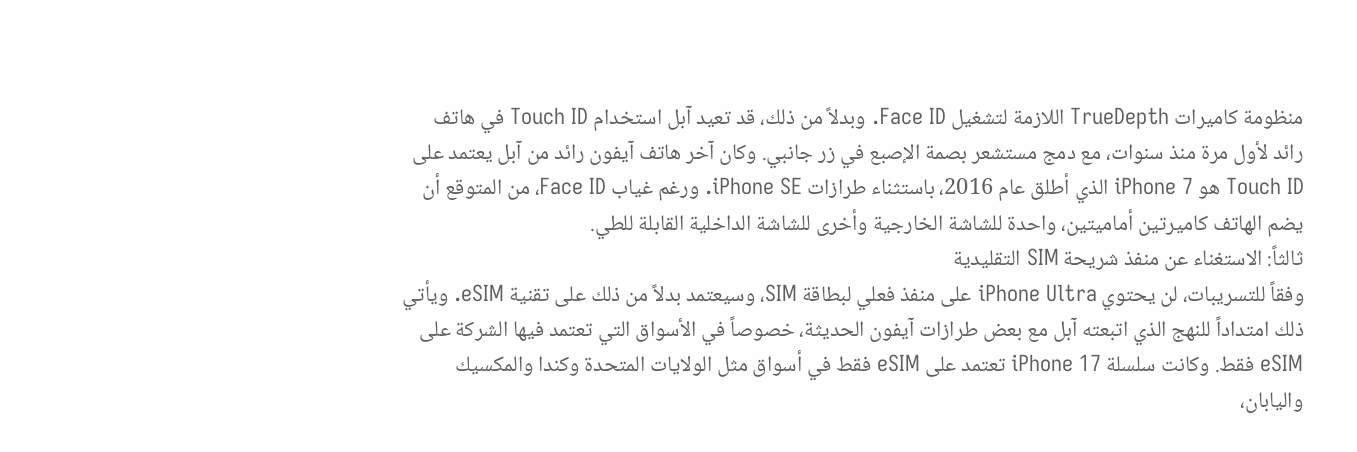منظومة كاميرات TrueDepth اللازمة لتشغيل Face ID. وبدلاً من ذلك، قد تعيد آبل استخدام Touch ID في هاتف رائد لأول مرة منذ سنوات، مع دمج مستشعر بصمة الإصبع في زر جانبي. وكان آخر هاتف آيفون رائد من آبل يعتمد على Touch ID هو iPhone 7 الذي أطلق عام 2016، باستثناء طرازات iPhone SE. ورغم غياب Face ID، من المتوقع أن يضم الهاتف كاميرتين أماميتين، واحدة للشاشة الخارجية وأخرى للشاشة الداخلية القابلة للطي.
ثالثاً: الاستغناء عن منفذ شريحة SIM التقليدية
وفقاً للتسريبات، لن يحتوي iPhone Ultra على منفذ فعلي لبطاقة SIM، وسيعتمد بدلاً من ذلك على تقنية eSIM. ويأتي ذلك امتداداً للنهج الذي اتبعته آبل مع بعض طرازات آيفون الحديثة، خصوصاً في الأسواق التي تعتمد فيها الشركة على eSIM فقط. وكانت سلسلة iPhone 17 تعتمد على eSIM فقط في أسواق مثل الولايات المتحدة وكندا والمكسيك واليابان،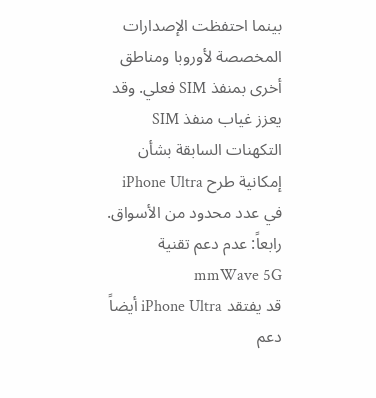بينما احتفظت الإصدارات المخصصة لأوروبا ومناطق أخرى بمنفذ SIM فعلي. وقد يعزز غياب منفذ SIM التكهنات السابقة بشأن إمكانية طرح iPhone Ultra في عدد محدود من الأسواق.
رابعاً: عدم دعم تقنية mmWave 5G
قد يفتقد iPhone Ultra أيضاً دعم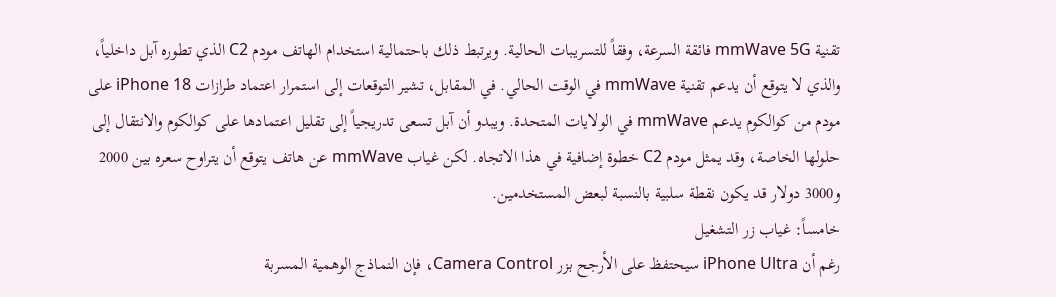تقنية mmWave 5G فائقة السرعة، وفقاً للتسريبات الحالية. ويرتبط ذلك باحتمالية استخدام الهاتف مودم C2 الذي تطوره آبل داخلياً، والذي لا يتوقع أن يدعم تقنية mmWave في الوقت الحالي. في المقابل، تشير التوقعات إلى استمرار اعتماد طرازات iPhone 18 على مودم من كوالكوم يدعم mmWave في الولايات المتحدة. ويبدو أن آبل تسعى تدريجياً إلى تقليل اعتمادها على كوالكوم والانتقال إلى حلولها الخاصة، وقد يمثل مودم C2 خطوة إضافية في هذا الاتجاه. لكن غياب mmWave عن هاتف يتوقع أن يتراوح سعره بين 2000 و3000 دولار قد يكون نقطة سلبية بالنسبة لبعض المستخدمين.
خامساً: غياب زر التشغيل
رغم أن iPhone Ultra سيحتفظ على الأرجح بزر Camera Control، فإن النماذج الوهمية المسربة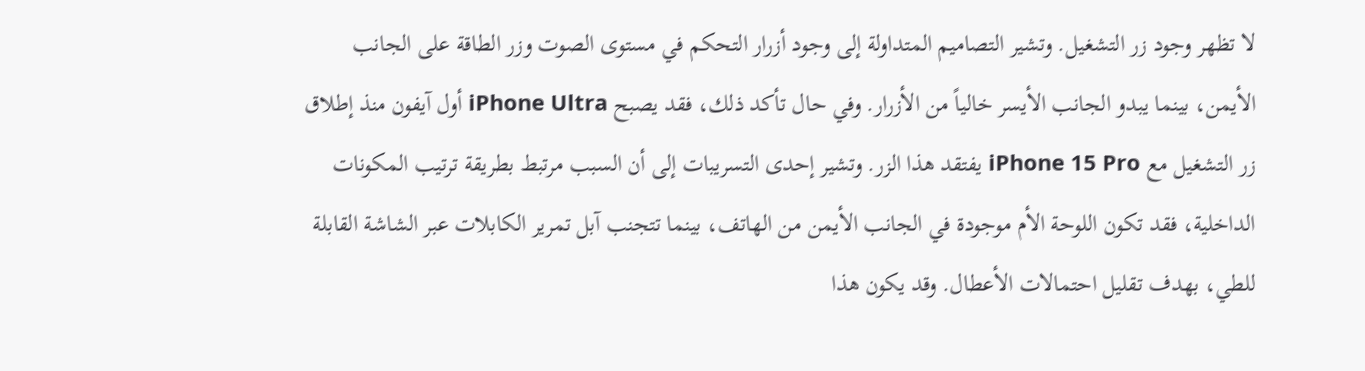لا تظهر وجود زر التشغيل. وتشير التصاميم المتداولة إلى وجود أزرار التحكم في مستوى الصوت وزر الطاقة على الجانب الأيمن، بينما يبدو الجانب الأيسر خالياً من الأزرار. وفي حال تأكد ذلك، فقد يصبح iPhone Ultra أول آيفون منذ إطلاق زر التشغيل مع iPhone 15 Pro يفتقد هذا الزر. وتشير إحدى التسريبات إلى أن السبب مرتبط بطريقة ترتيب المكونات الداخلية، فقد تكون اللوحة الأم موجودة في الجانب الأيمن من الهاتف، بينما تتجنب آبل تمرير الكابلات عبر الشاشة القابلة للطي، بهدف تقليل احتمالات الأعطال. وقد يكون هذا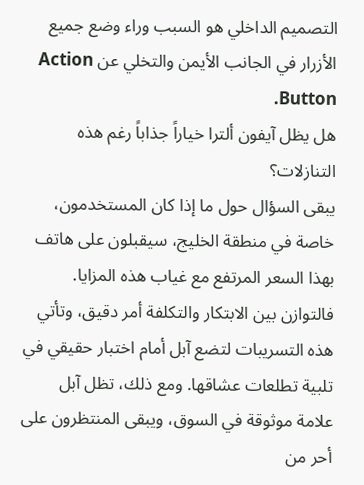التصميم الداخلي هو السبب وراء وضع جميع الأزرار في الجانب الأيمن والتخلي عن Action Button.
هل يظل آيفون ألترا خياراً جذاباً رغم هذه التنازلات؟
يبقى السؤال حول ما إذا كان المستخدمون، خاصة في منطقة الخليج، سيقبلون على هاتف بهذا السعر المرتفع مع غياب هذه المزايا. فالتوازن بين الابتكار والتكلفة أمر دقيق، وتأتي هذه التسريبات لتضع آبل أمام اختبار حقيقي في تلبية تطلعات عشاقها. ومع ذلك، تظل آبل علامة موثوقة في السوق، ويبقى المنتظرون على أحر من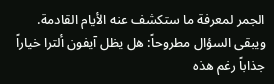الجمر لمعرفة ما ستكشف عنه الأيام القادمة.
ويبقى السؤال مطروحاً: هل يظل آيفون ألترا خياراً جذاباً رغم هذه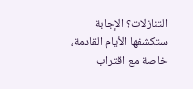التنازلات؟ الإجابة ستكشفها الأيام القادمة، خاصة مع اقتراب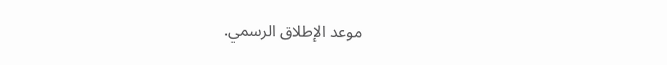موعد الإطلاق الرسمي.